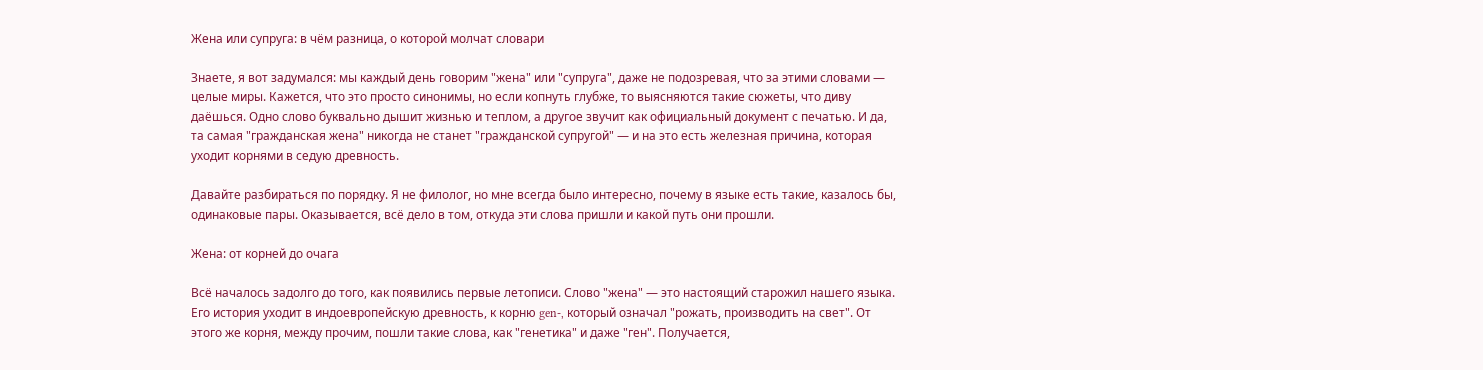Жена или супруга: в чём разница, о которой молчат словари

Знаете, я вот задумался: мы каждый день говорим "жена" или "супруга", даже не подозревая, что за этими словами — целые миры. Кажется, что это просто синонимы, но если копнуть глубже, то выясняются такие сюжеты, что диву даёшься. Одно слово буквально дышит жизнью и теплом, а другое звучит как официальный документ с печатью. И да, та самая "гражданская жена" никогда не станет "гражданской супругой" — и на это есть железная причина, которая уходит корнями в седую древность.

Давайте разбираться по порядку. Я не филолог, но мне всегда было интересно, почему в языке есть такие, казалось бы, одинаковые пары. Оказывается, всё дело в том, откуда эти слова пришли и какой путь они прошли.

Жена: от корней до очага

Всё началось задолго до того, как появились первые летописи. Слово "жена" — это настоящий старожил нашего языка. Его история уходит в индоевропейскую древность, к корню gen‑, который означал "рожать, производить на свет". От этого же корня, между прочим, пошли такие слова, как "генетика" и даже "ген". Получается,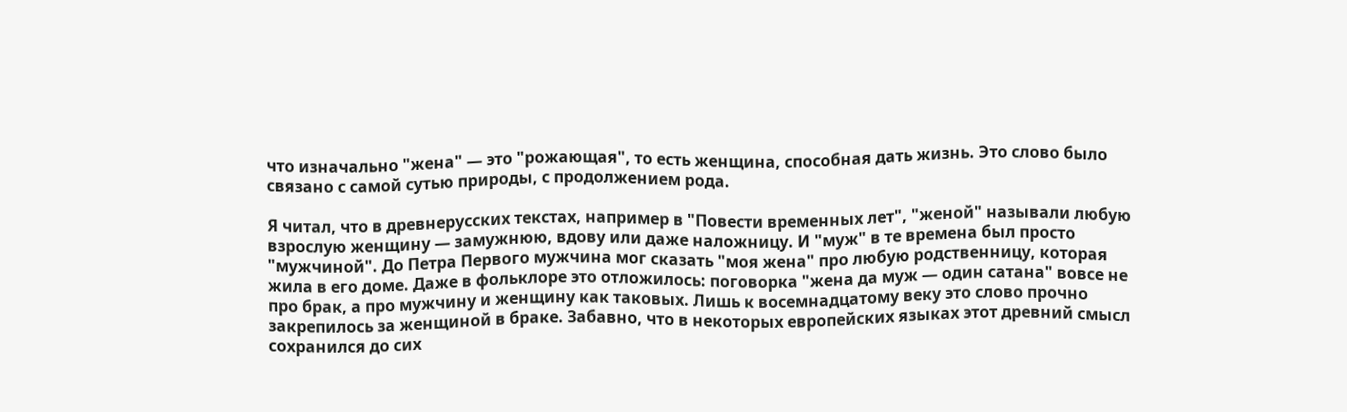что изначально "жена" — это "рожающая", то есть женщина, способная дать жизнь. Это слово было связано с самой сутью природы, с продолжением рода.

Я читал, что в древнерусских текстах, например в "Повести временных лет", "женой" называли любую взрослую женщину — замужнюю, вдову или даже наложницу. И "муж" в те времена был просто "мужчиной". До Петра Первого мужчина мог сказать "моя жена" про любую родственницу, которая жила в его доме. Даже в фольклоре это отложилось: поговорка "жена да муж — один сатана" вовсе не про брак, а про мужчину и женщину как таковых. Лишь к восемнадцатому веку это слово прочно закрепилось за женщиной в браке. Забавно, что в некоторых европейских языках этот древний смысл сохранился до сих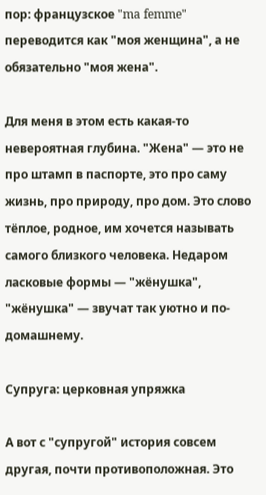пор: французское "ma femme" переводится как "моя женщина", а не обязательно "моя жена".

Для меня в этом есть какая-то невероятная глубина. "Жена" — это не про штамп в паспорте, это про саму жизнь, про природу, про дом. Это слово тёплое, родное, им хочется называть самого близкого человека. Недаром ласковые формы — "жёнушка", "жёнушка" — звучат так уютно и по-домашнему.

Супруга: церковная упряжка

А вот с "супругой" история совсем другая, почти противоположная. Это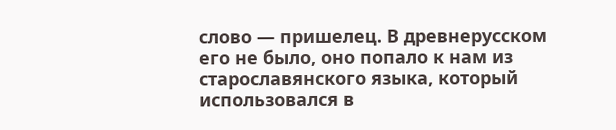слово — пришелец. В древнерусском его не было, оно попало к нам из старославянского языка, который использовался в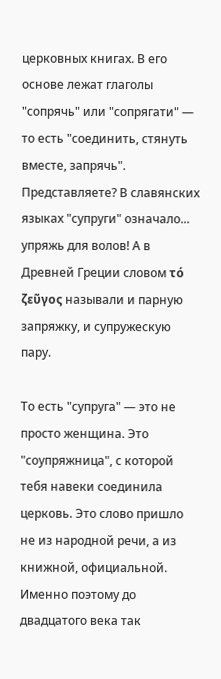церковных книгах. В его основе лежат глаголы "сопрячь" или "сопрягати" — то есть "соединить, стянуть вместе, запрячь". Представляете? В славянских языках "супруги" означало... упряжь для волов! А в Древней Греции словом τό ζεῦγος называли и парную запряжку, и супружескую пару.

То есть "супруга" — это не просто женщина. Это "соупряжница", с которой тебя навеки соединила церковь. Это слово пришло не из народной речи, а из книжной, официальной. Именно поэтому до двадцатого века так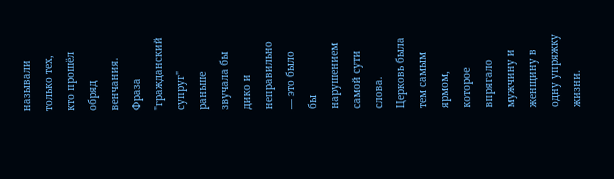называли только тех, кто прошёл обряд венчания. Фраза "гражданский супруг" раньше звучала бы дико и неправильно — это было бы нарушением самой сути слова. Церковь была тем самым ярмом, которое впрягало мужчину и женщину в одну упряжку жизни.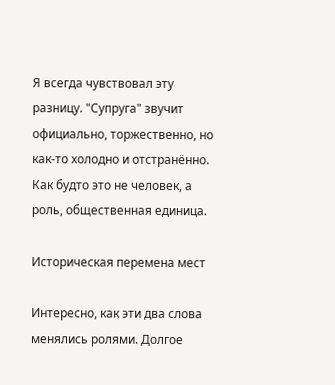Я всегда чувствовал эту разницу. "Супруга" звучит официально, торжественно, но как-то холодно и отстранённо. Как будто это не человек, а роль, общественная единица.

Историческая перемена мест

Интересно, как эти два слова менялись ролями. Долгое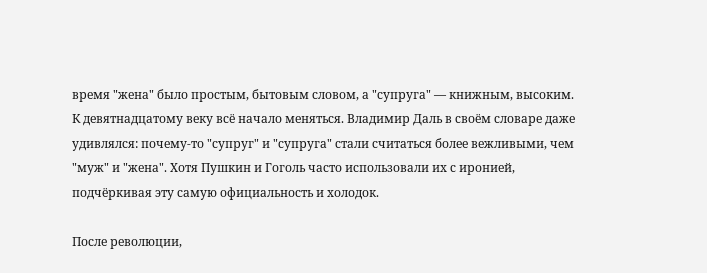время "жена" было простым, бытовым словом, а "супруга" — книжным, высоким. К девятнадцатому веку всё начало меняться. Владимир Даль в своём словаре даже удивлялся: почему-то "супруг" и "супруга" стали считаться более вежливыми, чем "муж" и "жена". Хотя Пушкин и Гоголь часто использовали их с иронией, подчёркивая эту самую официальность и холодок.

После революции,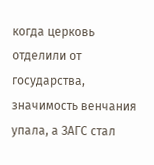когда церковь отделили от государства, значимость венчания упала, а ЗАГС стал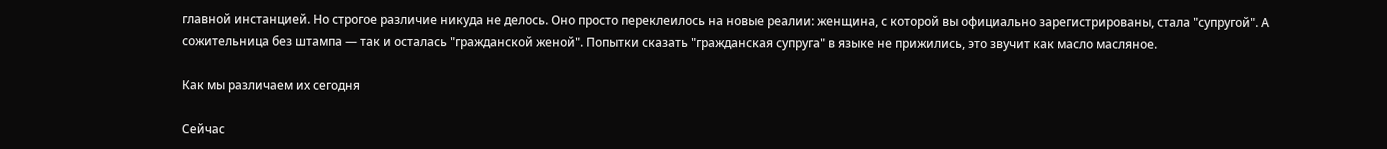главной инстанцией. Но строгое различие никуда не делось. Оно просто переклеилось на новые реалии: женщина, с которой вы официально зарегистрированы, стала "супругой". А сожительница без штампа — так и осталась "гражданской женой". Попытки сказать "гражданская супруга" в языке не прижились, это звучит как масло масляное.

Как мы различаем их сегодня

Сейчас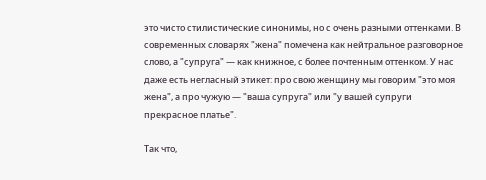это чисто стилистические синонимы, но с очень разными оттенками. В современных словарях "жена" помечена как нейтральное разговорное слово, а "супруга" — как книжное, с более почтенным оттенком. У нас даже есть негласный этикет: про свою женщину мы говорим "это моя жена", а про чужую — "ваша супруга" или "у вашей супруги прекрасное платье".

Так что,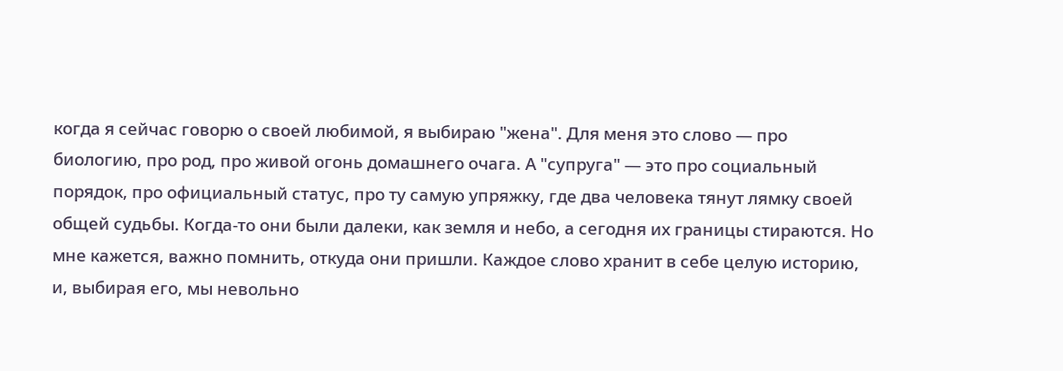когда я сейчас говорю о своей любимой, я выбираю "жена". Для меня это слово — про биологию, про род, про живой огонь домашнего очага. А "супруга" — это про социальный порядок, про официальный статус, про ту самую упряжку, где два человека тянут лямку своей общей судьбы. Когда-то они были далеки, как земля и небо, а сегодня их границы стираются. Но мне кажется, важно помнить, откуда они пришли. Каждое слово хранит в себе целую историю, и, выбирая его, мы невольно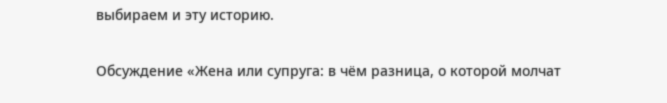выбираем и эту историю.

Обсуждение «Жена или супруга: в чём разница, о которой молчат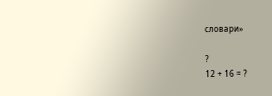словари»

?
12 + 16 = ?